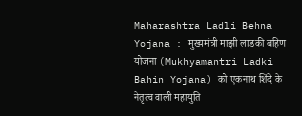Maharashtra Ladli Behna Yojana : मुख्यमंत्री माझी लाडकी बहिण योजना (Mukhyamantri Ladki Bahin Yojana) को एकनाथ शिंदे के नेतृत्व वाली महायुति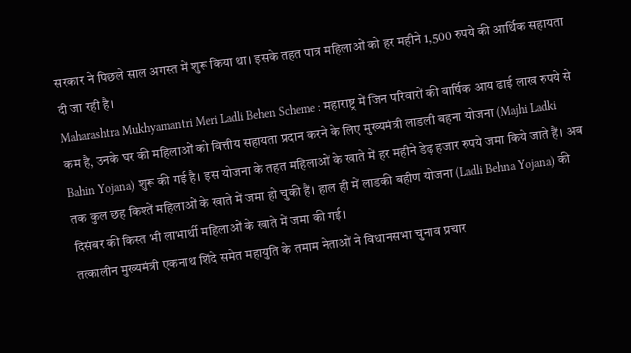सरकार ने पिछले साल अगस्त में शुरू किया था। इसके तहत पात्र महिलाओं को हर महीने 1,500 रुपये की आर्थिक सहायता दी जा रही है।
Maharashtra Mukhyamantri Meri Ladli Behen Scheme : महाराष्ट्र में जिन परिवारों की वार्षिक आय ढाई लाख रुपये से कम है, उनके घर की महिलाओं को वित्तीय सहायता प्रदान करने के लिए मुख्यमंत्री लाडली बहना योजना (Majhi Ladki Bahin Yojana) शुरू की गई है। इस योजना के तहत महिलाओं के खाते में हर महीने डेढ़ हजार रुपये जमा किये जाते हैं। अब तक कुल छह किश्तें महिलाओं के खाते में जमा हो चुकी हैं। हाल ही में लाडकी बहीण योजना (Ladli Behna Yojana) की दिसंबर की किस्त भी लाभार्थी महिलाओं के खाते में जमा की गई।
तत्कालीन मुख्यमंत्री एकनाथ शिंदे समेत महायुति के तमाम नेताओं ने विधानसभा चुनाव प्रचार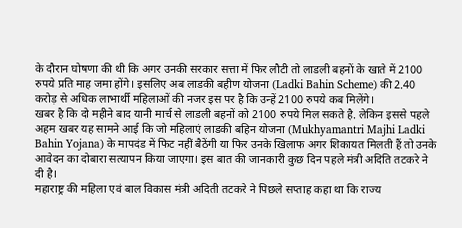के दौरान घोषणा की थी कि अगर उनकी सरकार सत्ता में फिर लौटी तो लाडली बहनों के खाते में 2100 रुपये प्रति माह जमा होंगे। इसलिए अब लाडकी बहीण योजना (Ladki Bahin Scheme) की 2.40 करोड़ से अधिक लाभार्थी महिलाओं की नजर इस पर है कि उन्हें 2100 रुपये कब मिलेंगे।
खबर है कि दो महीने बाद यानी मार्च से लाडली बहनों को 2100 रुपये मिल सकते है. लेकिन इससे पहले अहम खबर यह सामने आई कि जो महिलाएं लाडकी बहिन योजना (Mukhyamantri Majhi Ladki Bahin Yojana) के मापदंड में फिट नहीं बैठेंगी या फिर उनके खिलाफ अगर शिकायत मिलती हैं तो उनके आवेदन का दोबारा सत्यापन किया जाएगा। इस बात की जानकारी कुछ दिन पहले मंत्री अदिति तटकरे ने दी है।
महाराष्ट्र की महिला एवं बाल विकास मंत्री अदिती तटकरे ने पिछले सप्ताह कहा था कि राज्य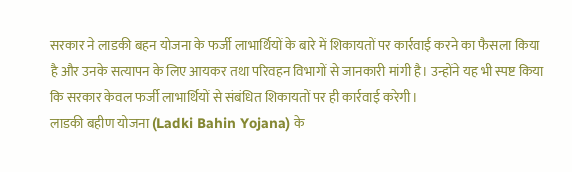सरकार ने लाडकी बहन योजना के फर्जी लाभार्थियों के बारे में शिकायतों पर कार्रवाई करने का फैसला किया है और उनके सत्यापन के लिए आयकर तथा परिवहन विभागों से जानकारी मांगी है। उन्होंने यह भी स्पष्ट किया कि सरकार केवल फर्जी लाभार्थियों से संबंधित शिकायतों पर ही कार्रवाई करेगी।
लाडकी बहीण योजना (Ladki Bahin Yojana) के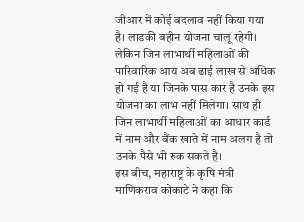जीआर में कोई बदलाव नहीं किया गया है। लाडकी बहीन योजना चालू रहेगी। लेकिन जिन लाभार्थी महिलाओं की पारिवारिक आय अब ढाई लाख से अधिक हो गई है या जिनके पास कार है उनके इस योजना का लाभ नहीं मिलेगा। साथ ही जिन लाभार्थी महिलाओं का आधार कार्ड में नाम और बैंक खाते में नाम अलग है तो उनके पैसे भी रुक सकते है।
इस बीच, महाराष्ट्र के कृषि मंत्री माणिकराव कोकाटे ने कहा कि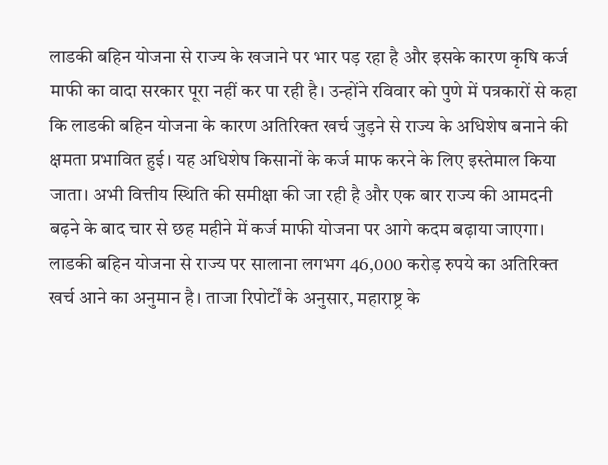लाडकी बहिन योजना से राज्य के खजाने पर भार पड़ रहा है और इसके कारण कृषि कर्ज माफी का वादा सरकार पूरा नहीं कर पा रही है। उन्होंने रविवार को पुणे में पत्रकारों से कहा कि लाडकी बहिन योजना के कारण अतिरिक्त खर्च जुड़ने से राज्य के अधिशेष बनाने की क्षमता प्रभावित हुई। यह अधिशेष किसानों के कर्ज माफ करने के लिए इस्तेमाल किया जाता। अभी वित्तीय स्थिति की समीक्षा की जा रही है और एक बार राज्य की आमदनी बढ़ने के बाद चार से छह महीने में कर्ज माफी योजना पर आगे कदम बढ़ाया जाएगा।
लाडकी बहिन योजना से राज्य पर सालाना लगभग 46,000 करोड़ रुपये का अतिरिक्त खर्च आने का अनुमान है। ताजा रिपोर्टों के अनुसार, महाराष्ट्र के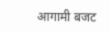आगामी बजट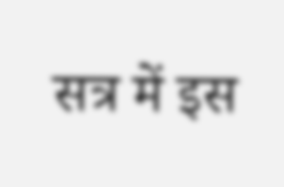सत्र में इस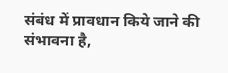संबंध में प्रावधान किये जाने की संभावना है,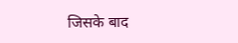जिसके बाद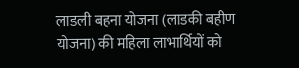लाडली बहना योजना (लाडकी बहीण योजना) की महिला लाभार्थियों को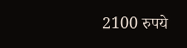2100 रुपये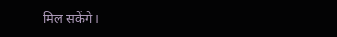मिल सकेंगे।